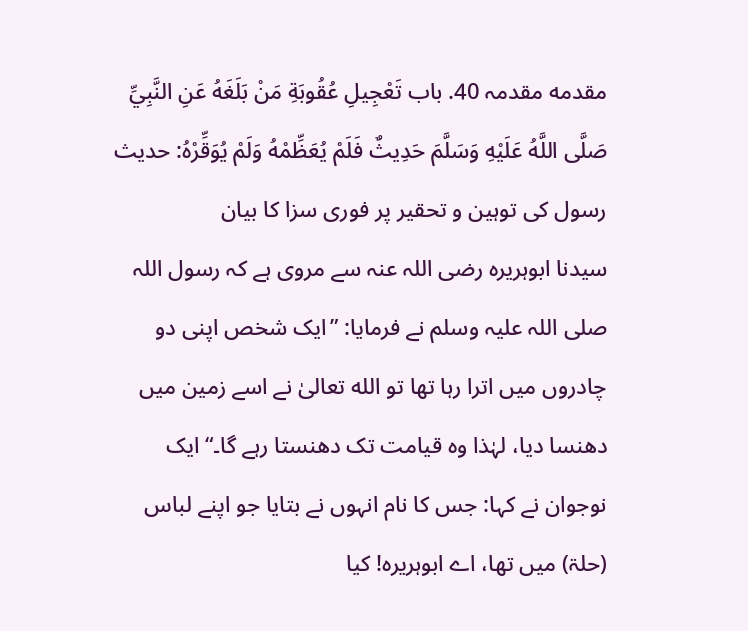مقدمه مقدمہ 40. باب تَعْجِيلِ عُقُوبَةِ مَنْ بَلَغَهُ عَنِ النَّبِيِّ صَلَّى اللَّهُ عَلَيْهِ وَسَلَّمَ حَدِيثٌ فَلَمْ يُعَظِّمْهُ وَلَمْ يُوَقِّرْهُ: حدیث رسول کی توہین و تحقیر پر فوری سزا کا بیان
سیدنا ابوہریرہ رضی اللہ عنہ سے مروی ہے کہ رسول اللہ صلی اللہ علیہ وسلم نے فرمایا: ”ایک شخص اپنی دو چادروں میں اترا رہا تھا تو الله تعالیٰ نے اسے زمین میں دھنسا دیا، لہٰذا وہ قیامت تک دھنستا رہے گا۔“ ایک نوجوان نے کہا: جس کا نام انہوں نے بتایا جو اپنے لباس (حلۃ) میں تھا، اے ابوہریرہ! کیا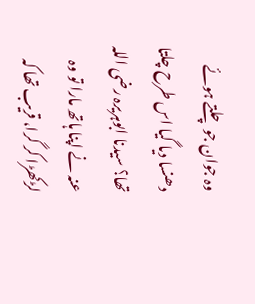وہ جوان جو چلتے ہوئے دھنسا دیا گیا اس طرح چلتا تھا؟ سیدنا ابوہریرہ رضی اللہ عنہ نے اپنا ہاتھ مارا تو وہ لڑکھڑا کر گرا، قریب تھا کہ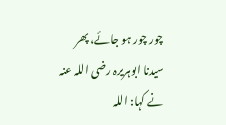چور چور ہو جائے، پھر سیدنا ابوہریرہ رضی اللہ عنہ نے کہا: اللہ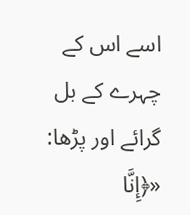اسے اس کے چہرے کے بل گرائے اور پڑھا: «﴿إِنَّا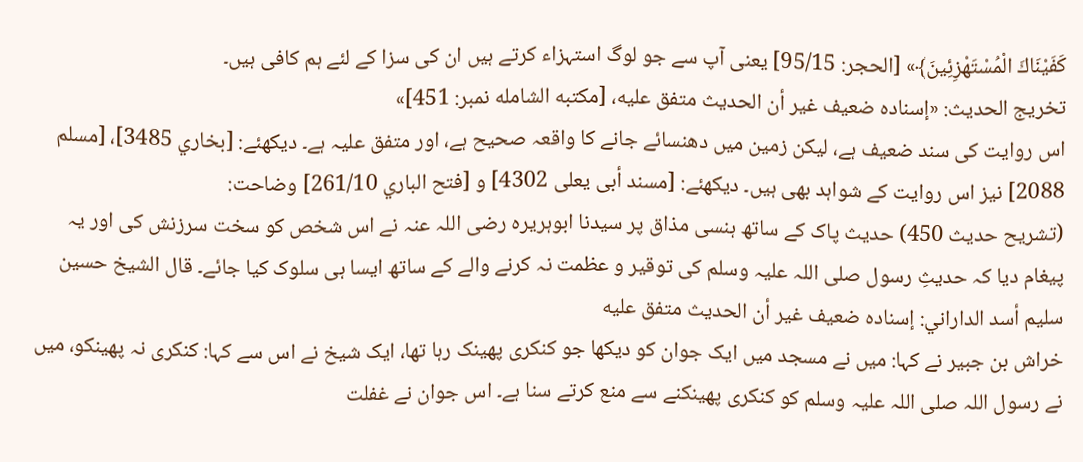كَفَيْنَاكَ الْمُسْتَهْزِئِينَ﴾» [الحجر: 95/15] یعنی آپ سے جو لوگ استہزاء کرتے ہیں ان کی سزا کے لئے ہم کافی ہیں۔
تخریج الحدیث: «إسناده ضعيف غير أن الحديث متفق عليه، [مكتبه الشامله نمبر: 451]»
اس روایت کی سند ضعیف ہے، لیکن زمین میں دھنسائے جانے کا واقعہ صحیح ہے، اور متفق علیہ ہے۔ دیکھئے: [بخاري 3485]، [مسلم 2088] نیز اس روایت کے شواہد بھی ہیں۔ دیکھئے: [مسند أبى يعلی 4302] و [فتح الباري 261/10] وضاحت:
(تشریح حدیث 450) حدیث پاک کے ساتھ ہنسی مذاق پر سیدنا ابوہریرہ رضی اللہ عنہ نے اس شخص کو سخت سرزنش کی اور یہ پیغام دیا کہ حدیثِ رسول صلی اللہ علیہ وسلم کی توقیر و عظمت نہ کرنے والے کے ساتھ ایسا ہی سلوک کیا جائے۔ قال الشيخ حسين سليم أسد الداراني: إسناده ضعيف غير أن الحديث متفق عليه
خراش بن جبیر نے کہا: میں نے مسجد میں ایک جوان کو دیکھا جو کنکری پھینک رہا تھا، ایک شیخ نے اس سے کہا: کنکری نہ پھینکو، میں نے رسول اللہ صلی اللہ علیہ وسلم کو کنکری پھینکنے سے منع کرتے سنا ہے۔ اس جوان نے غفلت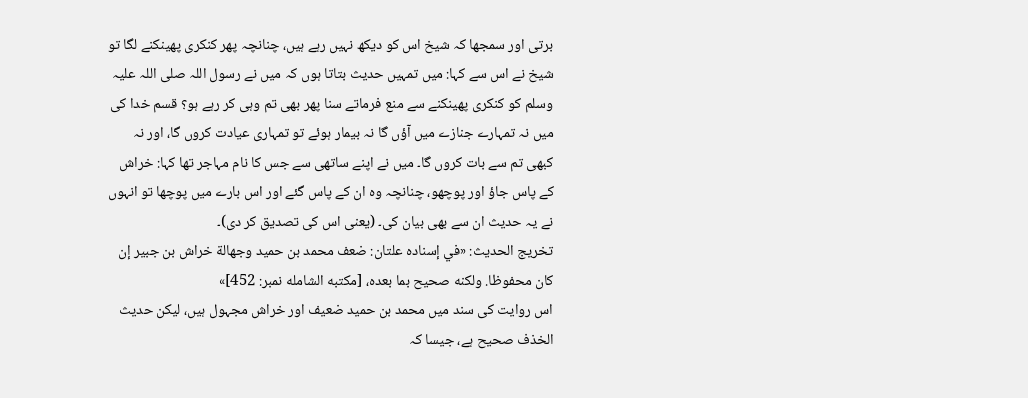برتی اور سمجھا کہ شیخ اس کو دیکھ نہیں رہے ہیں، چنانچہ پھر کنکری پھینکنے لگا تو شیخ نے اس سے کہا: میں تمہیں حدیث بتاتا ہوں کہ میں نے رسول اللہ صلی اللہ علیہ وسلم کو کنکری پھینکنے سے منع فرماتے سنا پھر بھی تم وہی کر رہے ہو؟ قسم خدا کی میں نہ تمہارے جنازے میں آؤں گا نہ بیمار ہوئے تو تمہاری عیادت کروں گا، اور نہ کبھی تم سے بات کروں گا۔ میں نے اپنے ساتھی سے جس کا نام مہاجر تھا کہا: خراش کے پاس جاؤ اور پوچھو، چنانچہ وہ ان کے پاس گئے اور اس بارے میں پوچھا تو انہوں نے یہ حدیث ان سے بھی بیان کی۔ (یعنی اس کی تصدیق کر دی)۔
تخریج الحدیث: «في إسناده علتان: ضعف محمد بن حميد وجهالة خراش بن جبير إن كان محفوظا. ولكنه صحيح بما بعده، [مكتبه الشامله نمبر: 452]»
اس روایت کی سند میں محمد بن حمید ضعیف اور خراش مجہول ہیں، لیکن حدیث الخذف صحیح ہے، جیسا کہ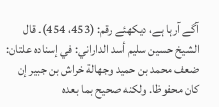آگے آرہا ہے، دیکھئے رقم: (453، 454)۔ قال الشيخ حسين سليم أسد الداراني: في إسناده علتان: ضعف محمد بن حميد وجهالة خراش بن جبير إن كان محفوظا. ولكنه صحيح بما بعده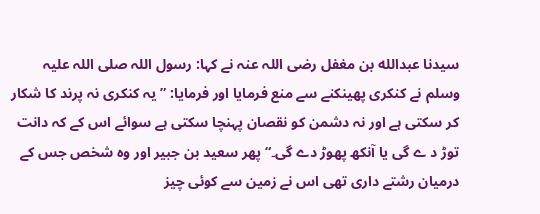سیدنا عبدالله بن مغفل رضی اللہ عنہ نے کہا: رسول اللہ صلی اللہ علیہ وسلم نے کنکری پھینکنے سے منع فرمایا اور فرمایا: ”یہ کنکری نہ پرند کا شکار کر سکتی ہے اور نہ دشمن کو نقصان پہنچا سکتی ہے سوائے اس کے کہ دانت توڑ د ے گی یا آنکھ پھوڑ دے گی۔“ پھر سعید بن جبیر اور وہ شخص جس کے درمیان رشتے داری تھی اس نے زمین سے کوئی چیز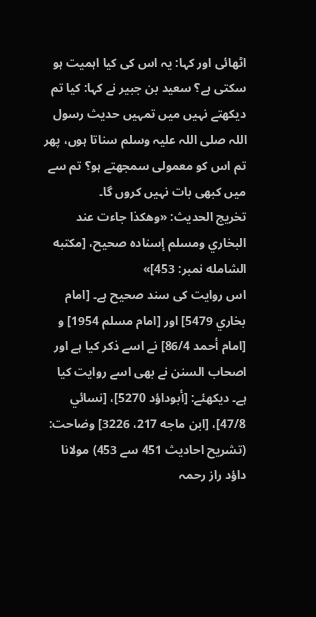اٹھائی اور کہا: یہ اس کی کیا اہمیت ہو سکتی ہے؟ سعید بن جبیر نے کہا: کیا تم دیکھتے نہیں میں تمہیں حدیث رسول اللہ صلی اللہ علیہ وسلم سناتا ہوں، پھر تم اس کو معمولی سمجھتے ہو؟ تم سے میں کبھی بات نہیں کروں گا۔
تخریج الحدیث: «وهكذا جاءت عند البخاري ومسلم إسناده صحيح، [مكتبه الشامله نمبر: 453]»
اس روایت کی سند صحیح ہے۔ [امام بخاري 5479] اور [امام مسلم 1954] و [امام أحمد 86/4] نے اسے ذکر کیا ہے اور اصحاب السنن نے بھی اسے روایت کیا ہے۔ دیکھئے: [أبوداؤد 5270]، [نسائي 47/8]، [ابن ماجه 217، 3226] وضاحت:
(تشریح احادیث 451 سے 453) مولانا داؤد راز رحمہ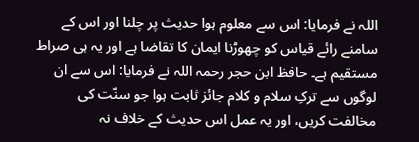اللہ نے فرمایا: اس سے معلوم ہوا حدیث پر چلنا اور اس کے سامنے رائے قیاس کو چھوڑنا ایمان کا تقاضا ہے اور یہ ہی صراط مستقیم ہے۔ حافظ ابن حجر رحمہ اللہ نے فرمایا: اس سے ان لوگوں سے ترکِ سلام و کلام جائز ثابت ہوا جو سنّت کی مخالفت کریں، اور یہ عمل اس حدیث کے خلاف نہ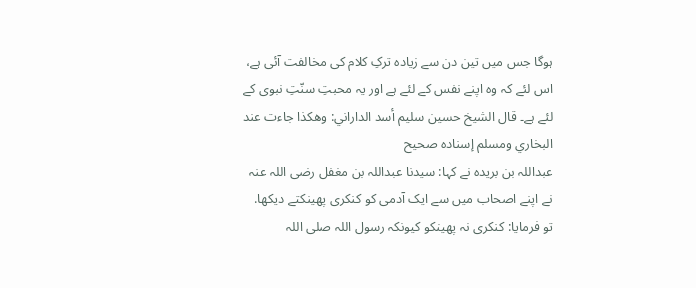ہوگا جس میں تین دن سے زیادہ ترکِ کلام کی مخالفت آئی ہے، اس لئے کہ وہ اپنے نفس کے لئے ہے اور یہ محبتِ سنّتِ نبوی کے لئے ہے۔ قال الشيخ حسين سليم أسد الداراني: وهكذا جاءت عند البخاري ومسلم إسناده صحيح
عبداللہ بن بریدہ نے کہا: سیدنا عبداللہ بن مغفل رضی اللہ عنہ نے اپنے اصحاب میں سے ایک آدمی کو کنکری پھینکتے دیکھا. تو فرمایا: کنکری نہ پھینکو کیونکہ رسول اللہ صلی اللہ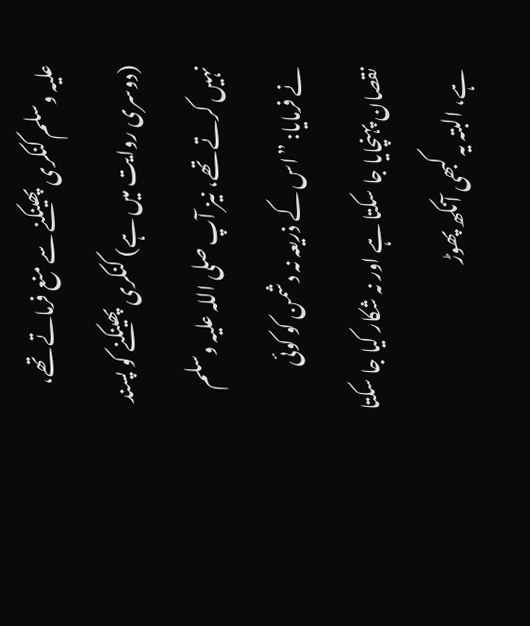علیہ وسلم کنکری پھینکنے سے منع فرماتے تھے، (دوسری روایت میں ہے) کنکری پھینکنے کو پسند نہیں کرتے تھے، نیز آپ صلی اللہ علیہ وسلم نے فرمایا: ”اس کے ذریعہ نہ دشمن کو کوئی نقصان پہنچایا جا سکتا ہے اور نہ شکار کیا جا سکتا ہے، البتہ یہ کبھی آنکھ پھوڑ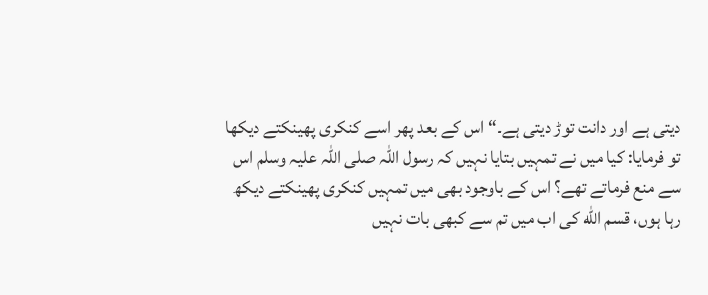دیتی ہے اور دانت توڑ دیتی ہے۔“ اس کے بعد پھر اسے کنکری پھینکتے دیکھا تو فرمایا: کیا میں نے تمہیں بتایا نہیں کہ رسول اللہ صلی اللہ علیہ وسلم اس سے منع فرماتے تھے؟ اس کے باوجود بھی میں تمہیں کنکری پھینکتے دیکھ رہا ہوں، قسم الله کی اب میں تم سے کبھی بات نہیں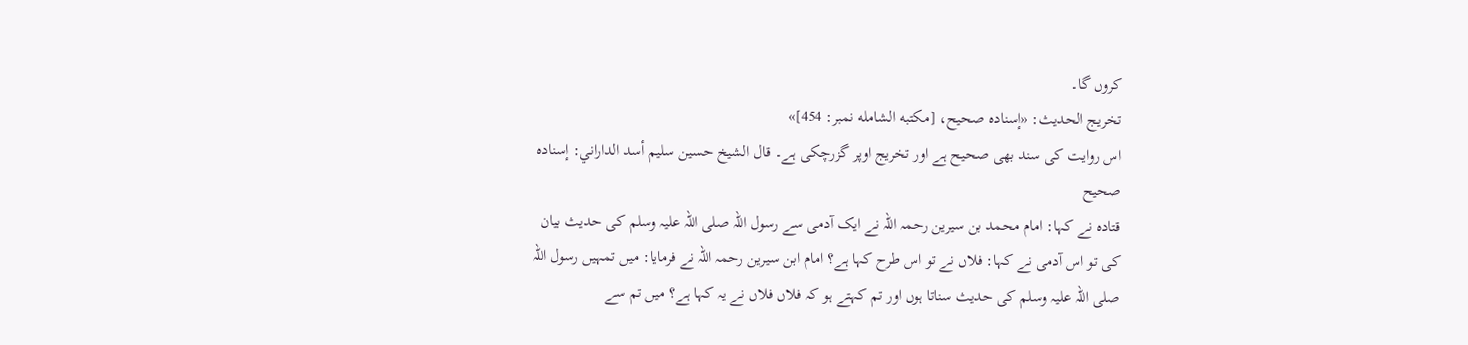کروں گا۔
تخریج الحدیث: «إسناده صحيح، [مكتبه الشامله نمبر: 454]»
اس روایت کی سند بھی صحیح ہے اور تخریج اوپر گزرچکی ہے۔ قال الشيخ حسين سليم أسد الداراني: إسناده صحيح
قتادہ نے کہا: امام محمد بن سیرین رحمہ اللہ نے ایک آدمی سے رسول اللہ صلی اللہ علیہ وسلم کی حدیث بیان کی تو اس آدمی نے کہا: فلاں نے تو اس طرح کہا ہے؟ امام ابن سیرین رحمہ اللہ نے فرمایا: میں تمہیں رسول اللہ صلی اللہ علیہ وسلم کی حدیث سناتا ہوں اور تم کہتے ہو کہ فلاں فلاں نے یہ کہا ہے؟ میں تم سے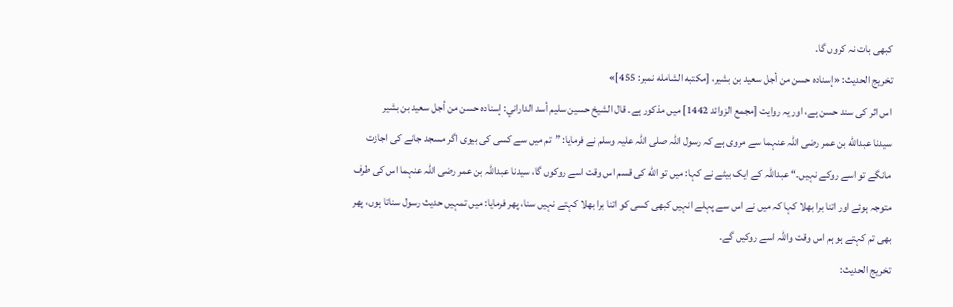کبھی بات نہ کروں گا۔
تخریج الحدیث: «إسناده حسن من أجل سعيد بن بشير، [مكتبه الشامله نمبر: 455]»
اس اثر کی سند حسن ہے، اور یہ روایت [مجمع الزوائد 1442] میں مذکور ہے۔ قال الشيخ حسين سليم أسد الداراني: إسناده حسن من أجل سعيد بن بشير
سیدنا عبدالله بن عمر رضی اللہ عنہما سے مروی ہے کہ رسول اللہ صلی اللہ علیہ وسلم نے فرمایا: ”تم میں سے کسی کی بیوی اگر مسجد جانے کی اجازت مانگے تو اسے روکے نہیں۔“ عبداللہ کے ایک بیٹے نے کہا: میں تو الله کی قسم اس وقت اسے روکوں گا، سیدنا عبداللہ بن عمر رضی اللہ عنہما اس کی طرف متوجہ ہوئے اور اتنا برا بھلا کہا کہ میں نے اس سے پہلے انہیں کبھی کسی کو اتنا برا بھلا کہتے نہیں سنا، پھر فرمایا: میں تمہیں حدیث رسول سناتا ہوں، پھر بھی تم کہتے ہو ہم اس وقت واللہ اسے روکیں گے۔
تخریج الحدیث: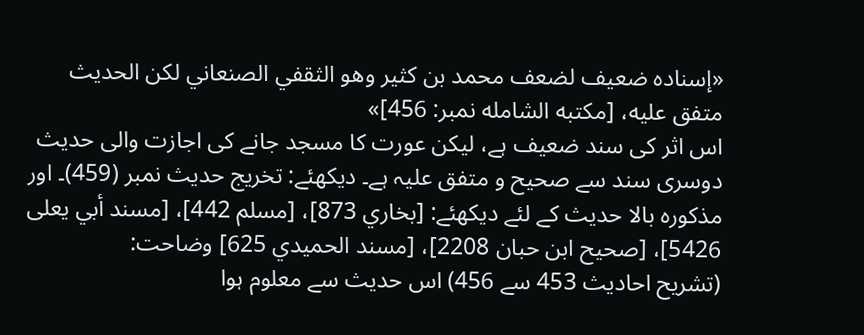«إسناده ضعيف لضعف محمد بن كثير وهو الثقفي الصنعاني لكن الحديث متفق عليه، [مكتبه الشامله نمبر: 456]»
اس اثر کی سند ضعیف ہے، لیکن عورت کا مسجد جانے کی اجازت والی حدیث دوسری سند سے صحیح و متفق علیہ ہے۔ دیکھئے: تخریج حدیث نمبر (459)۔ اور مذکورہ بالا حدیث کے لئے دیکھئے: [بخاري 873]، [مسلم 442]، [مسند أبي يعلی 5426]، [صحيح ابن حبان 2208]، [مسند الحميدي 625] وضاحت:
(تشریح احادیث 453 سے 456) اس حدیث سے معلوم ہوا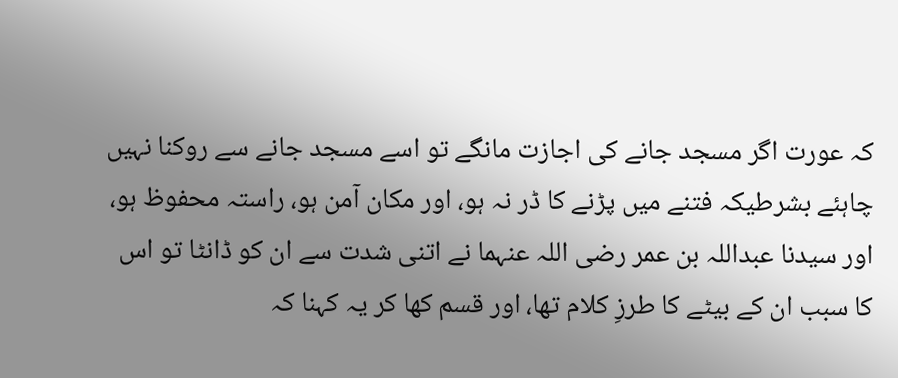کہ عورت اگر مسجد جانے کی اجازت مانگے تو اسے مسجد جانے سے روکنا نہیں چاہئے بشرطیکہ فتنے میں پڑنے کا ڈر نہ ہو، اور مکان آمن ہو، راستہ محفوظ ہو، اور سیدنا عبداللہ بن عمر رضی اللہ عنہما نے اتنی شدت سے ان کو ڈانٹا تو اس کا سبب ان کے بیٹے کا طرزِ کلام تھا، اور قسم کھا کر یہ کہنا کہ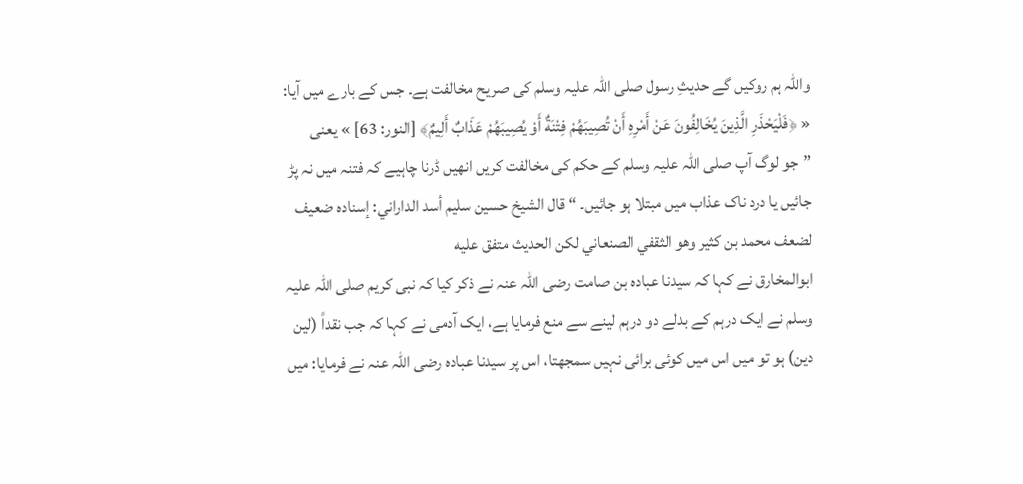واللہ ہم روکیں گے حدیثِ رسول صلی اللہ علیہ وسلم کی صریح مخالفت ہے۔ جس کے بارے میں آیا: « ﴿فَلْيَحْذَرِ الَّذِينَ يُخَالِفُونَ عَنْ أَمْرِهِ أَنْ تُصِيبَهُمْ فِتْنَةٌ أَوْ يُصِيبَهُمْ عَذَابٌ أَلِيمٌ﴾ [النور: 63] » یعنی ”جو لوگ آپ صلی اللہ علیہ وسلم کے حکم کی مخالفت کریں انھیں ڈرنا چاہیے کہ فتنہ میں نہ پڑ جائیں یا درد ناک عذاب میں مبتلا ہو جائیں۔ “ قال الشيخ حسين سليم أسد الداراني: إسناده ضعيف لضعف محمد بن كثير وهو الثقفي الصنعاني لكن الحديث متفق عليه
ابوالمخارق نے کہا کہ سیدنا عبادہ بن صامت رضی اللہ عنہ نے ذکر کیا کہ نبی کریم صلی اللہ علیہ وسلم نے ایک درہم کے بدلے دو درہم لینے سے منع فرمایا ہے، ایک آدمی نے کہا کہ جب نقداً (لین دین) ہو تو میں اس میں کوئی برائی نہیں سمجھتا، اس پر سیدنا عباده رضی اللہ عنہ نے فرمایا: میں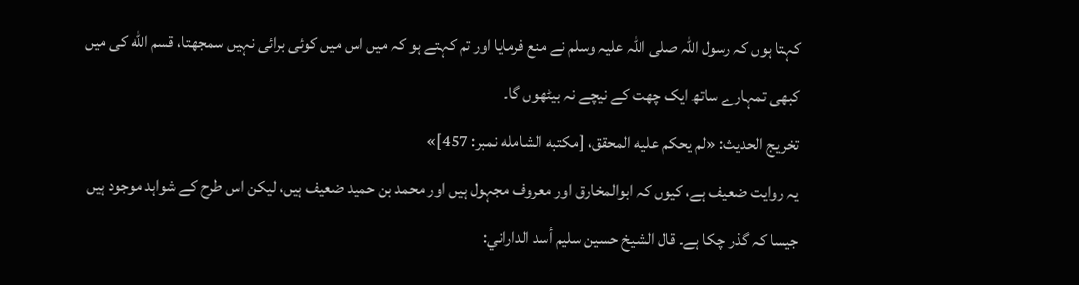کہتا ہوں کہ رسول اللہ صلی اللہ علیہ وسلم نے منع فرمایا اور تم کہتے ہو کہ میں اس میں کوئی برائی نہیں سمجھتا، قسم الله کی میں کبھی تمہارے ساتھ ایک چھت کے نیچے نہ بیٹھوں گا۔
تخریج الحدیث: «لم يحكم عليه المحقق، [مكتبه الشامله نمبر: 457]»
یہ روایت ضعیف ہے، کیوں کہ ابوالمخارق اور معروف مجہول ہیں اور محمد بن حمید ضعیف ہیں، لیکن اس طرح کے شواہد موجود ہیں جیسا کہ گذر چکا ہے۔ قال الشيخ حسين سليم أسد الداراني: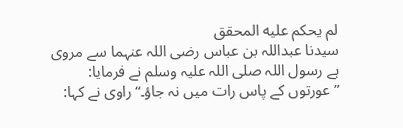لم يحكم عليه المحقق
سیدنا عبداللہ بن عباس رضی اللہ عنہما سے مروی ہے رسول اللہ صلی اللہ علیہ وسلم نے فرمایا: ”عورتوں کے پاس رات میں نہ جاؤ۔“ راوی نے کہا: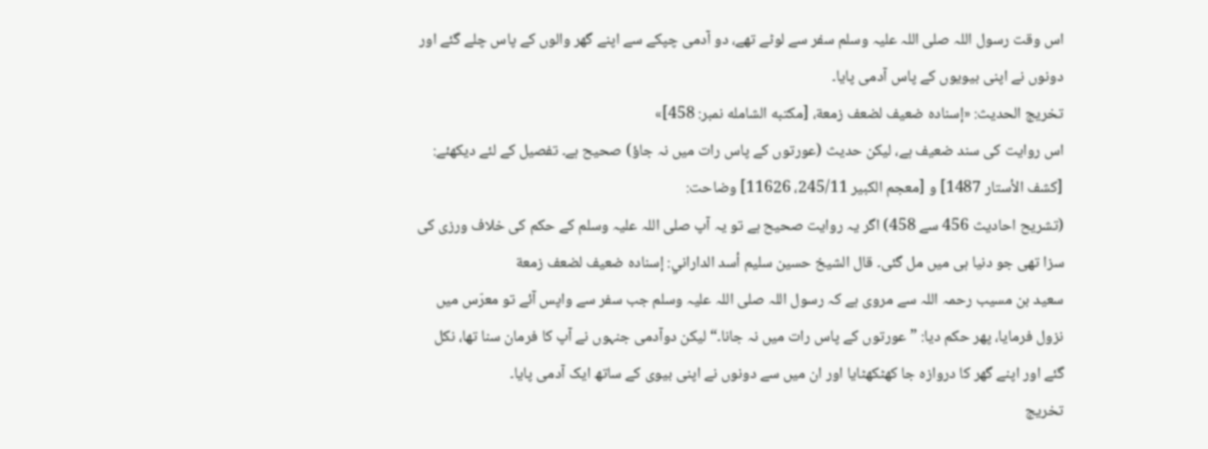اس وقت رسول اللہ صلی اللہ علیہ وسلم سفر سے لوٹے تھے، دو آدمی چپکے سے اپنے گھر والوں کے پاس چلے گئے اور دونوں نے اپنی بیویوں کے پاس آدمی پایا۔
تخریج الحدیث: «إسناده ضعيف لضعف زمعة، [مكتبه الشامله نمبر: 458]»
اس روایت کی سند ضعیف ہے، لیکن حدیث (عورتوں کے پاس رات میں نہ جاؤ) صحیح ہے۔ تفصیل کے لئے دیکھئے: [كشف الأستار 1487] و [معجم الكبير 245/11، 11626] وضاحت:
(تشریح احادیث 456 سے 458) اگر یہ روایت صحیح ہے تو یہ آپ صلی اللہ علیہ وسلم کے حکم کی خلاف ورزی کی سزا تھی جو دنیا ہی میں مل گئی۔ قال الشيخ حسين سليم أسد الداراني: إسناده ضعيف لضعف زمعة
سعید بن مسیب رحمہ اللہ سے مروی ہے کہ رسول اللہ صلی اللہ علیہ وسلم جب سفر سے واپس آئے تو معرّس میں نزول فرمایا، پھر حکم دیا: ”عورتوں کے پاس رات میں نہ جانا۔“ لیکن دوآدمی جنہوں نے آپ کا فرمان سنا تھا، نکل گئے اور اپنے گھر کا دروازہ جا کھٹکھٹایا اور ان میں سے دونوں نے اپنی بیوی کے ساتھ ایک آدمی پایا۔
تخریج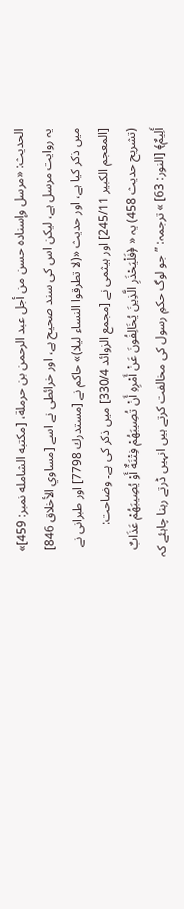الحدیث: «مرسل وإسناده حسن من أجل عبد الرحمن بن حرملة، [مكتبه الشامله نمبر: 459]»
یہ روایت مرسل ہے، لیکن اس کی سند صحیح ہے، اور خرائطی نے اسے [مساوي الأخلاق 846] میں ذکر کیا ہے، اور حدیث «(لا تطرقوا النساء ليلا)» حاکم نے [مستدرك 7798] اور طبرانی نے [المعجم الكبير 245/11] اور ہیثمی نے [مجمع الزوائد 330/4] میں ذکر کی ہے۔ وضاحت:
(تشریح حدیث 458) یہ « ﴿فَلْيَحْذَرِ الَّذِينَ يُخَالِفُونَ عَنْ أَمْرِهِ أَنْ تُصِيبَهُمْ فِتْنَةٌ أَوْ يُصِيبَهُمْ عَذَابٌ أَلِيمٌ﴾ [النور: 63] » ترجمہ: ”جو لوگ حکمِ رسول کی مخالفت کرتے ہیں انہیں ڈرتے رہنا چاہئے کہ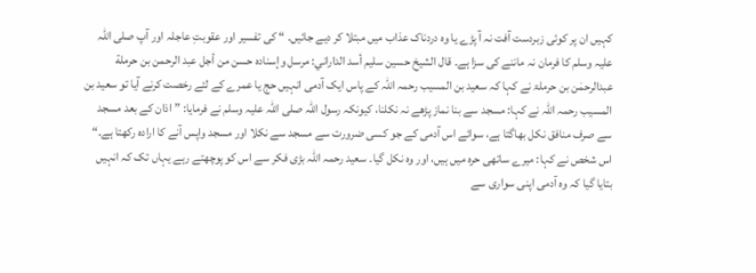کہیں ان پر کوئی زبردست آفت نہ آ پڑے یا وہ دردناک عذاب میں مبتلا کر دیے جائیں۔ “ کی تفسیر اور عقوبتِ عاجلہ اور آپ صلی اللہ علیہ وسلم کا فرمان نہ ماننے کی سزا ہے۔ قال الشيخ حسين سليم أسد الداراني: مرسل وإسناده حسن من أجل عبد الرحمن بن حرملة
عبدالرحمٰن بن حرملۃ نے کہا کہ سعید بن المسيب رحمہ اللہ کے پاس ایک آدمی انہیں حج یا عمرے کے لئے رخصت کرنے آیا تو سعید بن المسیب رحمہ اللہ نے کہا: مسجد سے بنا نماز پڑھے نہ نکلنا، کیونکہ رسول اللہ صلی اللہ علیہ وسلم نے فرمایا: ”اذان کے بعد مسجد سے صرف منافق نکل بھاگتا ہے، سوائے اس آدمی کے جو کسی ضرورت سے مسجد سے نکلا اور مسجد واپس آنے کا ارادہ رکھتا ہے۔“ اس شخص نے کہا: میرے ساتھی حرہ میں ہیں، اور وہ نکل گیا۔ سعید رحمہ اللہ بڑی فکر سے اس کو پوچھتے رہے یہاں تک کہ انہیں بتایا گیا کہ وہ آدمی اپنی سواری سے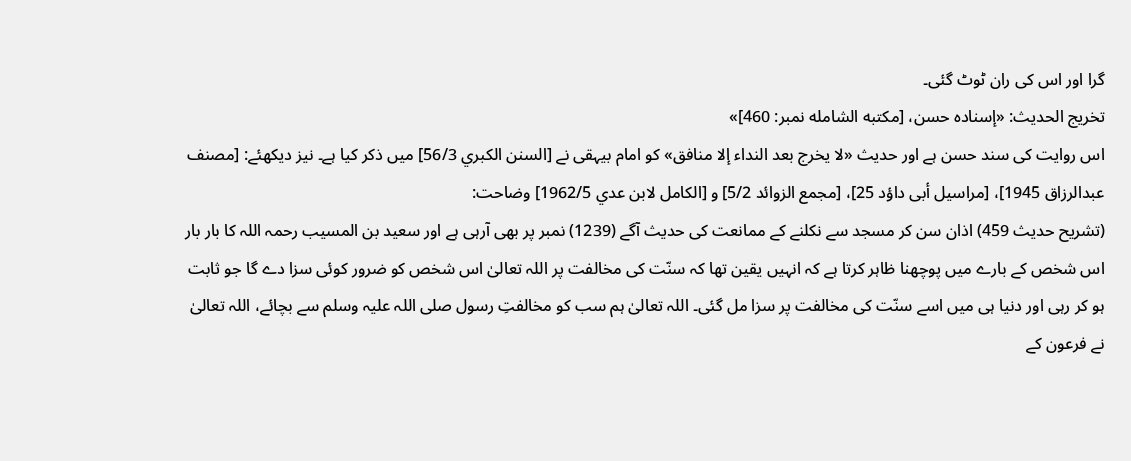گرا اور اس کی ران ٹوٹ گئی۔
تخریج الحدیث: «إسناده حسن، [مكتبه الشامله نمبر: 460]»
اس روایت کی سند حسن ہے اور حدیث «لا يخرج بعد النداء إلا منافق» کو امام بیہقی نے [السنن الكبري 56/3] میں ذکر کیا ہے۔ نیز دیکھئے: [مصنف عبدالرزاق 1945]، [مراسيل أبى داؤد 25]، [مجمع الزوائد 5/2] و [الكامل لابن عدي 1962/5] وضاحت:
(تشریح حدیث 459) اذان سن کر مسجد سے نکلنے کے ممانعت کی حدیث آگے (1239) نمبر پر بھی آرہی ہے اور سعید بن المسیب رحمہ اللہ کا بار بار اس شخص کے بارے میں پوچھنا ظاہر کرتا ہے کہ انہیں یقین تھا کہ سنّت کی مخالفت پر اللہ تعالیٰ اس شخص کو ضرور کوئی سزا دے گا جو ثابت ہو کر رہی اور دنیا ہی میں اسے سنّت کی مخالفت پر سزا مل گئی۔ اللہ تعالیٰ ہم سب کو مخالفتِ رسول صلی اللہ علیہ وسلم سے بچائے، اللہ تعالیٰ نے فرعون کے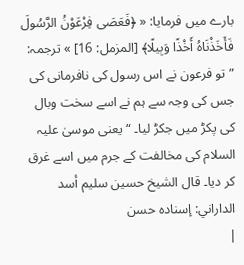بارے میں فرمایا: « ﴿فَعَصَى فِرْعَوْنُ الرَّسُولَ فَأَخَذْنَاهُ أَخْذًا وَبِيلًا﴾ [المزمل: 16] » ترجمہ: ”تو فرعون نے اس رسول کی نافرمانی کی جس کی وجہ سے ہم نے اسے سخت وبال کی پکڑ میں جکڑ لیا۔ “ یعنی موسیٰ علیہ السلام کی مخالفت کے جرم میں اسے غرق کر دیا۔ قال الشيخ حسين سليم أسد الداراني: إسناده حسن
|